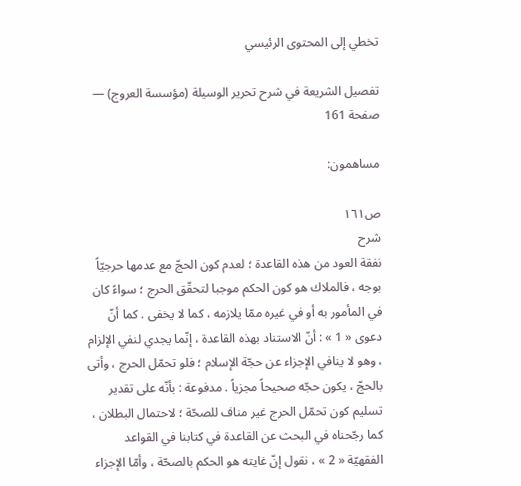تخطي إلى المحتوى الرئيسي

تفصيل الشريعة في شرح تحرير الوسيلة (مؤسسة العروج) — صفحة 161

مساهمون:

ص١٦١
شرح
نفقة العود من هذه القاعدة ؛ لعدم كون الحجّ مع عدمها حرجيّاً بوجه ، فالملاك هو كون الحكم موجبا لتحقّق الحرج ؛ سواءً كان في المأمور به أو في غيره ممّا يلازمه ، كما لا يخفى . كما أنّ دعوى « 1 » : أنّ الاستناد بهذه القاعدة ، إنّما يجدي لنفي الإلزام ، وهو لا ينافي الإجزاء عن حجّة الإسلام ؛ فلو تحمّل الحرج ، وأتى بالحجّ ، يكون حجّه صحيحاً مجزياً . مدفوعة : بأنّه على تقدير تسليم كون تحمّل الحرج غير مناف للصحّة ؛ لاحتمال البطلان ، كما رجّحناه في البحث عن القاعدة في كتابنا في القواعد الفقهيّة « 2 » ، نقول إنّ غايته هو الحكم بالصحّة ، وأمّا الإجزاء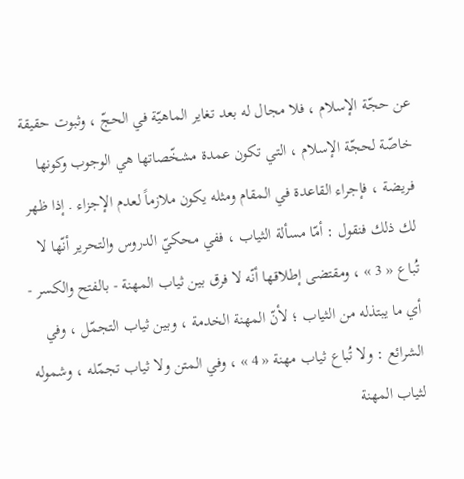عن حجّة الإسلام ، فلا مجال له بعد تغاير الماهيّة في الحجّ ، وثبوت حقيقة خاصّة لحجّة الإسلام ، التي تكون عمدة مشخّصاتها هي الوجوب وكونها فريضة ، فإجراء القاعدة في المقام ومثله يكون ملازماً لعدم الإجزاء . إذا ظهر لك ذلك فنقول : أمّا مسألة الثياب ، ففي محكيّ الدروس والتحرير أنّها لا تُباع « 3 » ، ومقتضى إطلاقها أنّه لا فرق بين ثياب المهنة - بالفتح والكسر - أي ما يبتذله من الثياب ؛ لأنّ المهنة الخدمة ، وبين ثياب التجمّل ، وفي الشرائع : ولا تُباع ثياب مهنة « 4 » ، وفي المتن ولا ثياب تجمّله ، وشموله لثياب المهنة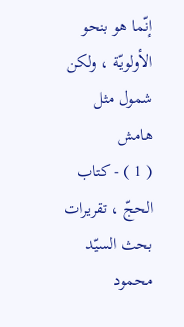إنّما هو بنحو الأولويّة ، ولكن شمول مثل
هامش
( 1 ) - كتاب الحجّ ، تقريرات بحث السيّد محمود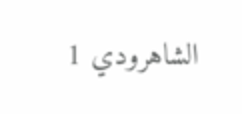الشاهرودي 1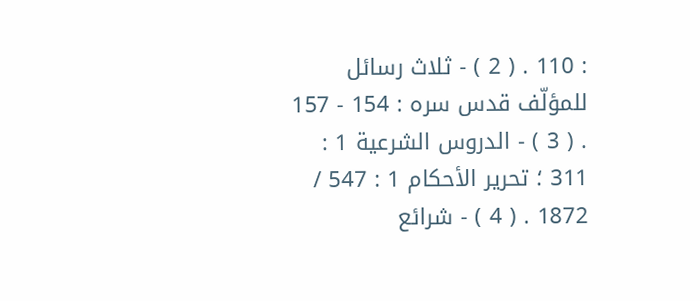: 110 . ( 2 ) - ثلاث رسائل للمؤلّف قدس سره : 154 - 157 . ( 3 ) - الدروس الشرعية 1 : 311 ؛ تحرير الأحكام 1 : 547 / 1872 . ( 4 ) - شرائع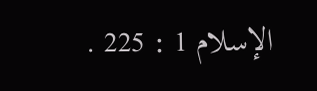الإسلام 1 : 225 .